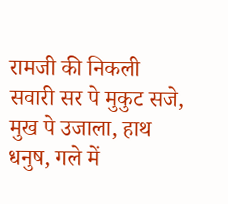रामजी की निकली सवारी सर पे मुकुट सजे, मुख पे उजाला, हाथ धनुष, गले में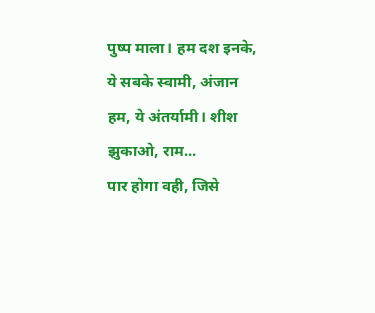पुष्प माला। हम दश इनके, ये सबके स्वामी, अंजान हम, ये अंतर्यामी। शीश झुकाओ, राम...
पार होगा वही, जिसे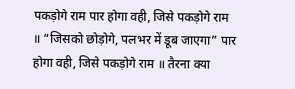पकड़ोगे राम पार होगा वही, जिसे पकड़ोगे राम ॥ “जिसको छोड़ोगे, पलभर में डूब जाएगा” पार होगा वही, जिसे पकड़ोगे राम ॥ तैरना क्या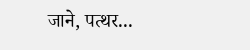जाने, पत्थर...